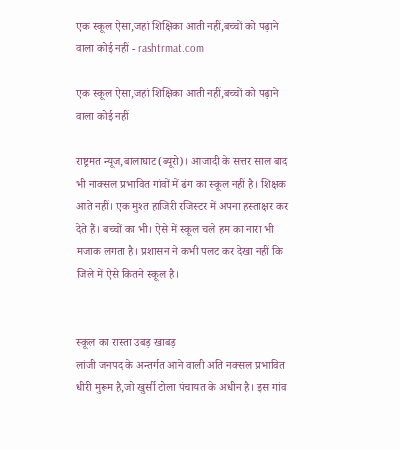एक स्कूल ऐसा,जहां शिक्षिका आती नहीं,बच्चों को पढ़ाने वाला कोई नहीं - rashtrmat.com

एक स्कूल ऐसा,जहां शिक्षिका आती नहीं,बच्चों को पढ़ाने वाला कोई नहीं

राष्ट्रमत न्यूज,बालाघाट(ब्यूरो)। आजादी के सत्तर साल बाद भी नाक्सल प्रभावित गांवों में ढंग का स्कूल नहीं है। शिक्षक आते नहीं। एक मुश्त हाजिरी रजिस्टर में अपना हस्ताक्षर कर देते हैं। बच्चों का भी। ऐसे में स्कूल चले हम का नारा भी   मजाक लगता है। प्रशासन ने कभी पलट कर देखा नहीं कि जिले में ऐसे कितने स्कूल है।


स्कूल का रास्ता उबड़ खाबड़
लांजी जनपद के अन्तर्गत आने वाली अति नक्सल प्रभावित धीरी मुरूम है,जो खुर्सी टोला पंचायत के अधीन है। इस गांव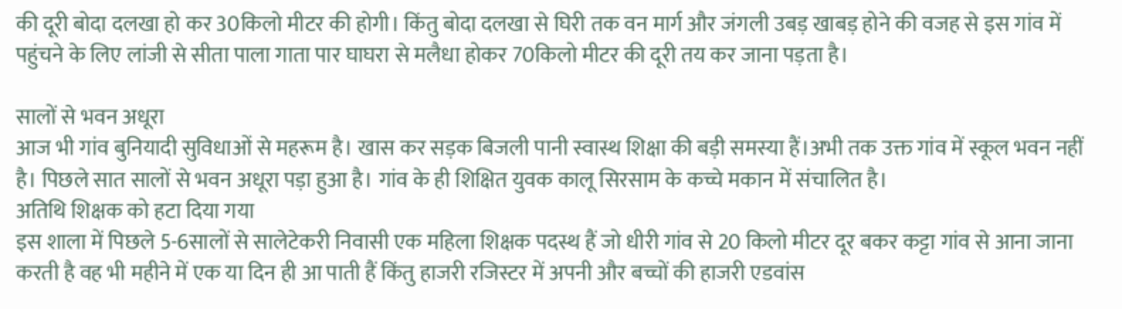की दूरी बोदा दलखा हो कर 30किलो मीटर की होगी। किंतु बोदा दलखा से घिरी तक वन मार्ग और जंगली उबड़ खाबड़ होने की वजह से इस गांव में पहुंचने के लिए लांजी से सीता पाला गाता पार घाघरा से मलैधा होकर 70किलो मीटर की दूरी तय कर जाना पड़ता है।

सालों से भवन अधूरा
आज भी गांव बुनियादी सुविधाओं से महरूम है। खास कर सड़क बिजली पानी स्वास्थ शिक्षा की बड़ी समस्या हैं।अभी तक उक्त गांव में स्कूल भवन नहीं है। पिछले सात सालों से भवन अधूरा पड़ा हुआ है। गांव के ही शिक्षित युवक कालू सिरसाम के कच्चे मकान में संचालित है।
अतिथि शिक्षक को हटा दिया गया
इस शाला में पिछले 5-6सालों से सालेटेकरी निवासी एक महिला शिक्षक पदस्थ हैं जो धीरी गांव से 20 किलो मीटर दूर बकर कट्टा गांव से आना जाना करती है वह भी महीने में एक या दिन ही आ पाती हैं किंतु हाजरी रजिस्टर में अपनी और बच्चों की हाजरी एडवांस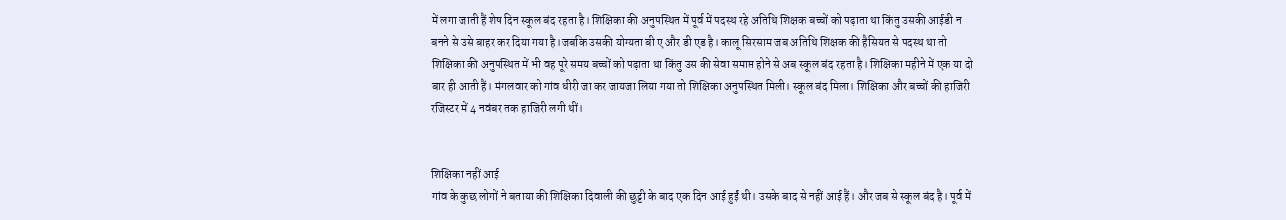में लगा जाती हैं शेष दिन स्कूल बंद रहता है। शिक्षिका की अनुपस्थित में पूर्व में पदस्थ रहे अतिथि शिक्षक बच्चों को पढ़ाता था किंतु उसकी आईडी न बनने से उसे बाहर कर दिया गया है।जबकि उसकी योग्यता बी ए और डी एड है। कालू सिरसाम जब अतिथि शिक्षक की हैसियत से पदस्थ था तो शिक्षिका की अनुपस्थित में भी वह पूरे समय बच्चों को पढ़ाता था किंतु उस की सेवा समाप्त होने से अब स्कूल बंद रहता है। शिक्षिका महीने में एक या दो बार ही आती हैं। मंगलवार को गांव धीरी जा कर जायजा लिया गया तो शिक्षिका अनुपस्थित मिली। स्कूल बंद मिला। शिक्षिका और बच्चों की हाजिरी रजिस्टर में 4 नवंबर तक हाजिरी लगी थीं।


शिक्षिका नहीं आई
गांव के कुछ लोगों ने बताया की शिक्षिका दिवाली की छुट्टी के बाद एक दिन आई हुईं थी। उसके बाद से नहीं आई हैं। और जब से स्कूल बंद है। पूर्व में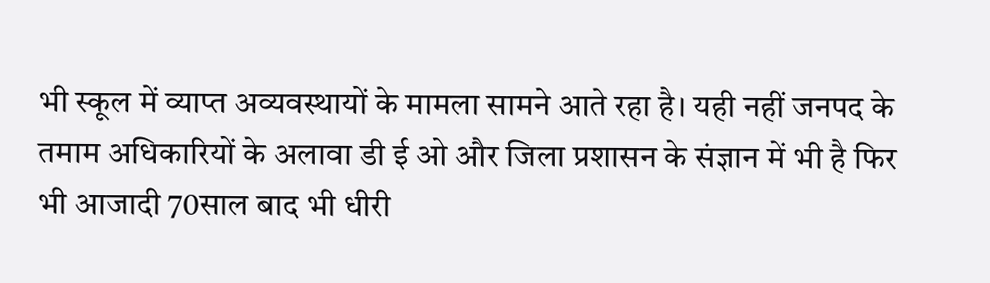भी स्कूल में व्याप्त अव्यवस्थायों के मामला सामने आते रहा है। यही नहीं जनपद के तमाम अधिकारियों के अलावा डी ई ओ और जिला प्रशासन के संज्ञान में भी है फिर भी आजादी 70साल बाद भी धीरी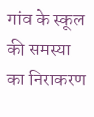गांव के स्कूल की समस्या का निराकरण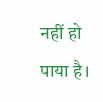नहीं हो पाया है।